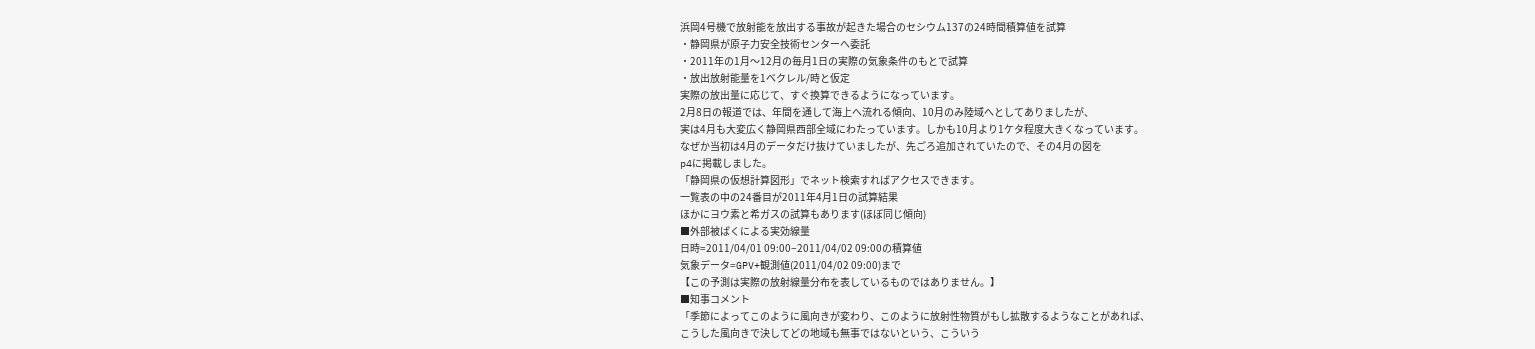浜岡4号機で放射能を放出する事故が起きた場合のセシウム137の24時間積算値を試算
・静岡県が原子力安全技術センターへ委託
・2011年の1月〜12月の毎月1日の実際の気象条件のもとで試算
・放出放射能量を1ベクレル/時と仮定
実際の放出量に応じて、すぐ換算できるようになっています。
2月8日の報道では、年間を通して海上へ流れる傾向、10月のみ陸域へとしてありましたが、
実は4月も大変広く静岡県西部全域にわたっています。しかも10月より1ケタ程度大きくなっています。
なぜか当初は4月のデータだけ抜けていましたが、先ごろ追加されていたので、その4月の図を
p4に掲載しました。
「静岡県の仮想計算図形」でネット検索すればアクセスできます。
一覧表の中の24番目が2011年4月1日の試算結果
ほかにヨウ素と希ガスの試算もあります(ほぼ同じ傾向)
■外部被ばくによる実効線量
日時=2011/04/01 09:00−2011/04/02 09:00の積算値
気象データ=GPV+観測値(2011/04/02 09:00)まで
【この予測は実際の放射線量分布を表しているものではありません。】
■知事コメント
「季節によってこのように風向きが変わり、このように放射性物質がもし拡散するようなことがあれば、
こうした風向きで決してどの地域も無事ではないという、こういう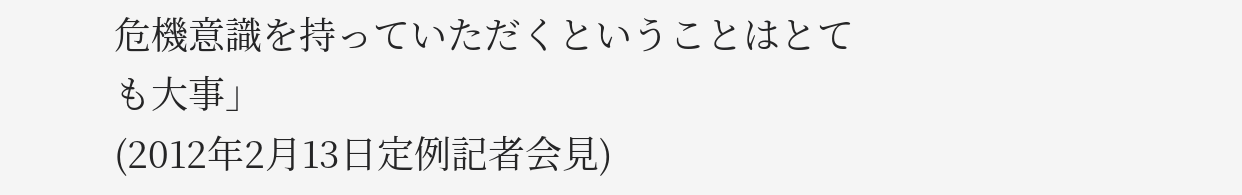危機意識を持っていただくということはとても大事」
(2012年2月13日定例記者会見)